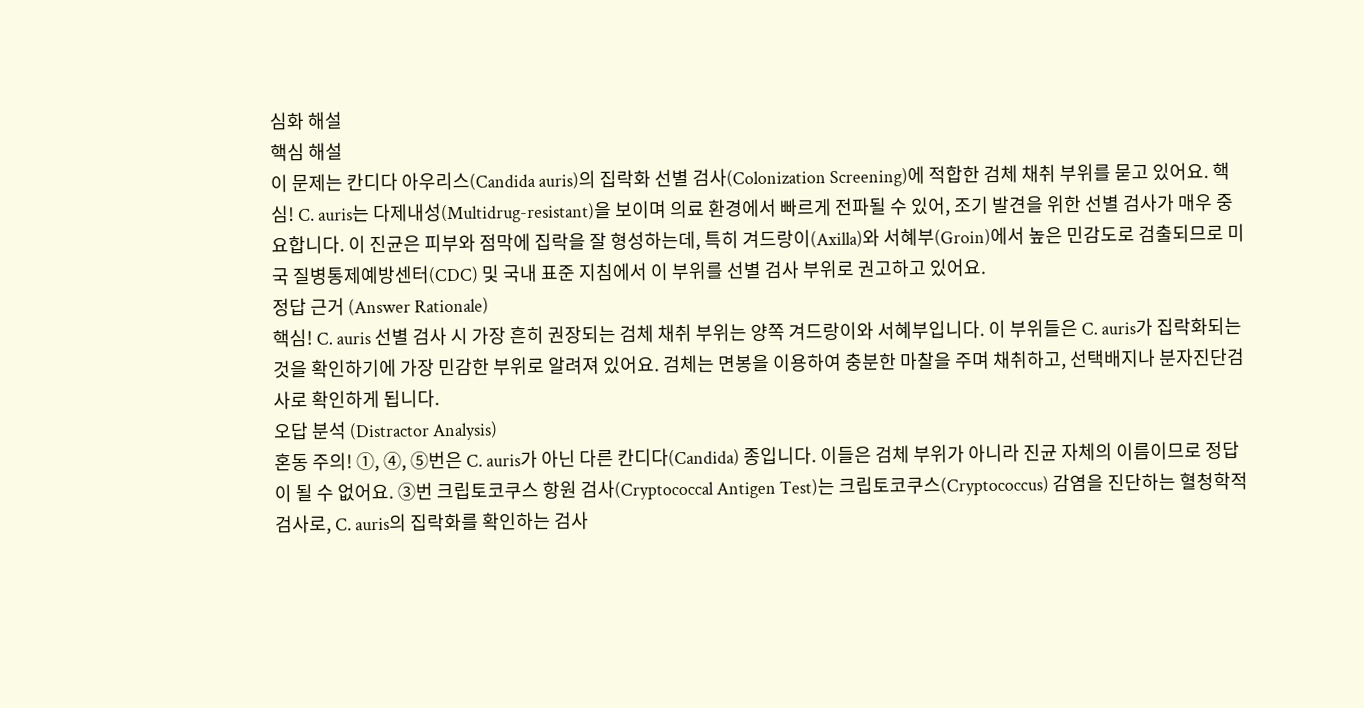심화 해설
핵심 해설
이 문제는 칸디다 아우리스(Candida auris)의 집락화 선별 검사(Colonization Screening)에 적합한 검체 채취 부위를 묻고 있어요. 핵심! C. auris는 다제내성(Multidrug-resistant)을 보이며 의료 환경에서 빠르게 전파될 수 있어, 조기 발견을 위한 선별 검사가 매우 중요합니다. 이 진균은 피부와 점막에 집락을 잘 형성하는데, 특히 겨드랑이(Axilla)와 서혜부(Groin)에서 높은 민감도로 검출되므로 미국 질병통제예방센터(CDC) 및 국내 표준 지침에서 이 부위를 선별 검사 부위로 권고하고 있어요.
정답 근거 (Answer Rationale)
핵심! C. auris 선별 검사 시 가장 흔히 권장되는 검체 채취 부위는 양쪽 겨드랑이와 서혜부입니다. 이 부위들은 C. auris가 집락화되는 것을 확인하기에 가장 민감한 부위로 알려져 있어요. 검체는 면봉을 이용하여 충분한 마찰을 주며 채취하고, 선택배지나 분자진단검사로 확인하게 됩니다.
오답 분석 (Distractor Analysis)
혼동 주의! ①, ④, ⑤번은 C. auris가 아닌 다른 칸디다(Candida) 종입니다. 이들은 검체 부위가 아니라 진균 자체의 이름이므로 정답이 될 수 없어요. ③번 크립토코쿠스 항원 검사(Cryptococcal Antigen Test)는 크립토코쿠스(Cryptococcus) 감염을 진단하는 혈청학적 검사로, C. auris의 집락화를 확인하는 검사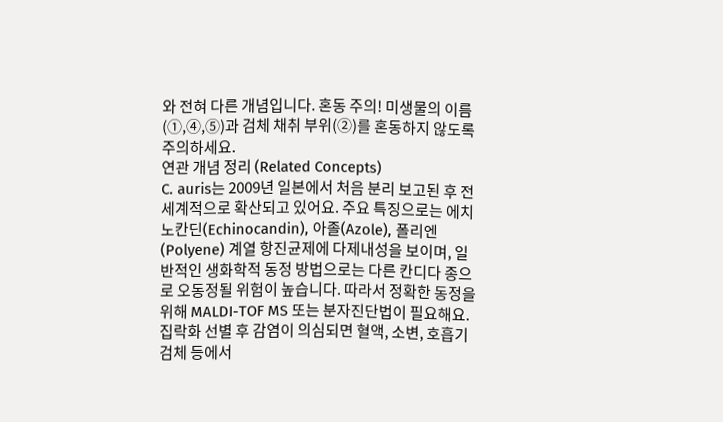와 전혀 다른 개념입니다. 혼동 주의! 미생물의 이름(①,④,⑤)과 검체 채취 부위(②)를 혼동하지 않도록 주의하세요.
연관 개념 정리 (Related Concepts)
C. auris는 2009년 일본에서 처음 분리 보고된 후 전 세계적으로 확산되고 있어요. 주요 특징으로는 에치노칸딘(Echinocandin), 아졸(Azole), 폴리엔(Polyene) 계열 항진균제에 다제내성을 보이며, 일반적인 생화학적 동정 방법으로는 다른 칸디다 종으로 오동정될 위험이 높습니다. 따라서 정확한 동정을 위해 MALDI-TOF MS 또는 분자진단법이 필요해요. 집락화 선별 후 감염이 의심되면 혈액, 소변, 호흡기 검체 등에서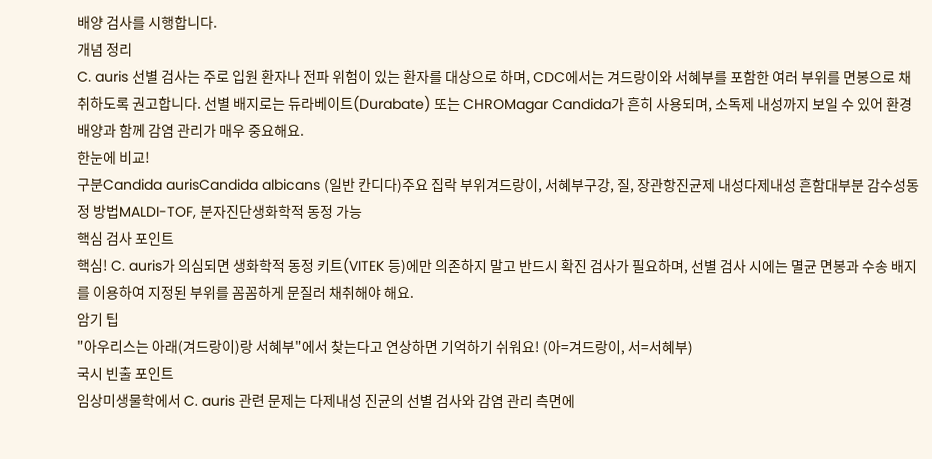배양 검사를 시행합니다.
개념 정리
C. auris 선별 검사는 주로 입원 환자나 전파 위험이 있는 환자를 대상으로 하며, CDC에서는 겨드랑이와 서혜부를 포함한 여러 부위를 면봉으로 채취하도록 권고합니다. 선별 배지로는 듀라베이트(Durabate) 또는 CHROMagar Candida가 흔히 사용되며, 소독제 내성까지 보일 수 있어 환경 배양과 함께 감염 관리가 매우 중요해요.
한눈에 비교!
구분Candida aurisCandida albicans (일반 칸디다)주요 집락 부위겨드랑이, 서혜부구강, 질, 장관항진균제 내성다제내성 흔함대부분 감수성동정 방법MALDI-TOF, 분자진단생화학적 동정 가능
핵심 검사 포인트
핵심! C. auris가 의심되면 생화학적 동정 키트(VITEK 등)에만 의존하지 말고 반드시 확진 검사가 필요하며, 선별 검사 시에는 멸균 면봉과 수송 배지를 이용하여 지정된 부위를 꼼꼼하게 문질러 채취해야 해요.
암기 팁
"아우리스는 아래(겨드랑이)랑 서혜부"에서 찾는다고 연상하면 기억하기 쉬워요! (아=겨드랑이, 서=서혜부)
국시 빈출 포인트
임상미생물학에서 C. auris 관련 문제는 다제내성 진균의 선별 검사와 감염 관리 측면에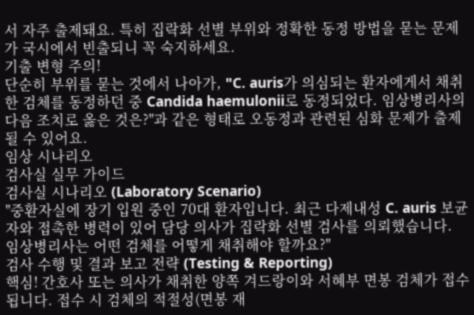서 자주 출제돼요. 특히 집락화 선별 부위와 정확한 동정 방법을 묻는 문제가 국시에서 빈출되니 꼭 숙지하세요.
기출 변형 주의!
단순히 부위를 묻는 것에서 나아가, "C. auris가 의심되는 환자에게서 채취한 검체를 동정하던 중 Candida haemulonii로 동정되었다. 임상병리사의 다음 조치로 옳은 것은?"과 같은 형태로 오동정과 관련된 심화 문제가 출제될 수 있어요.
임상 시나리오
검사실 실무 가이드
검사실 시나리오 (Laboratory Scenario)
"중환자실에 장기 입원 중인 70대 환자입니다. 최근 다제내성 C. auris 보균자와 접촉한 병력이 있어 담당 의사가 집락화 선별 검사를 의뢰했습니다. 임상병리사는 어떤 검체를 어떻게 채취해야 할까요?"
검사 수행 및 결과 보고 전략 (Testing & Reporting)
핵심! 간호사 또는 의사가 채취한 양쪽 겨드랑이와 서혜부 면봉 검체가 접수됩니다. 접수 시 검체의 적절성(면봉 재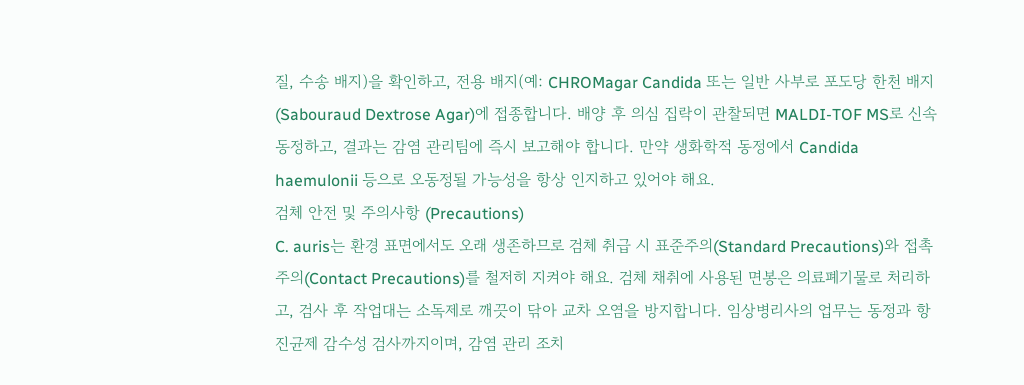질, 수송 배지)을 확인하고, 전용 배지(예: CHROMagar Candida 또는 일반 사부로 포도당 한천 배지(Sabouraud Dextrose Agar)에 접종합니다. 배양 후 의심 집락이 관찰되면 MALDI-TOF MS로 신속 동정하고, 결과는 감염 관리팀에 즉시 보고해야 합니다. 만약 생화학적 동정에서 Candida haemulonii 등으로 오동정될 가능성을 항상 인지하고 있어야 해요.
검체 안전 및 주의사항 (Precautions)
C. auris는 환경 표면에서도 오래 생존하므로 검체 취급 시 표준주의(Standard Precautions)와 접촉주의(Contact Precautions)를 철저히 지켜야 해요. 검체 채취에 사용된 면봉은 의료폐기물로 처리하고, 검사 후 작업대는 소독제로 깨끗이 닦아 교차 오염을 방지합니다. 임상병리사의 업무는 동정과 항진균제 감수성 검사까지이며, 감염 관리 조치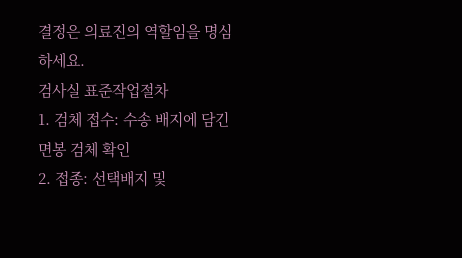결정은 의료진의 역할임을 명심하세요.
검사실 표준작업절차
1. 검체 접수: 수송 배지에 담긴 면봉 검체 확인
2. 접종: 선택배지 및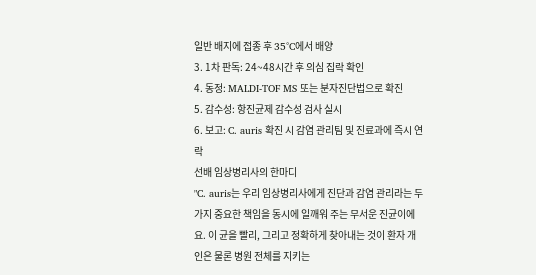일반 배지에 접종 후 35°C에서 배양
3. 1차 판독: 24~48시간 후 의심 집락 확인
4. 동정: MALDI-TOF MS 또는 분자진단법으로 확진
5. 감수성: 항진균제 감수성 검사 실시
6. 보고: C. auris 확진 시 감염 관리팀 및 진료과에 즉시 연락
선배 임상병리사의 한마디
"C. auris는 우리 임상병리사에게 진단과 감염 관리라는 두 가지 중요한 책임을 동시에 일깨워 주는 무서운 진균이에요. 이 균을 빨리, 그리고 정확하게 찾아내는 것이 환자 개인은 물론 병원 전체를 지키는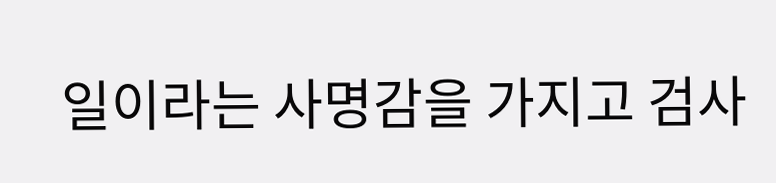일이라는 사명감을 가지고 검사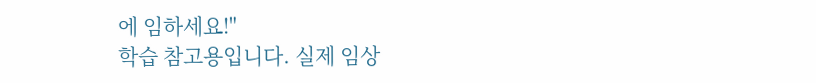에 임하세요!"
학습 참고용입니다. 실제 임상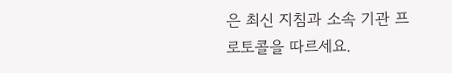은 최신 지침과 소속 기관 프로토콜을 따르세요.